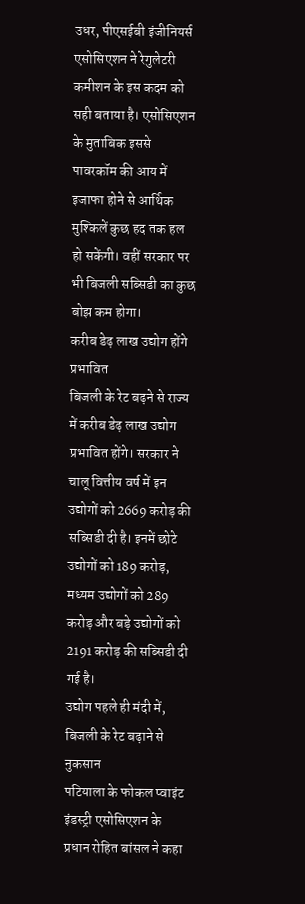उधर, पीएसईबी इंजीनियर्स एसोसिएशन ने रेगुलेटरी कमीशन के इस कदम को सही बताया है। एसोसिएशन के मुताबिक इससे पावरकॉम की आय में इजाफा होने से आर्थिक मुश्किलें कुछ हद तक हल हो सकेंगी। वहीं सरकार पर भी बिजली सब्सिडी का कुछ बोझ कम होगा।
करीब डेढ़ लाख उद्योग होंगे प्रभावित
बिजली के रेट बढ़ने से राज्य में करीब डेढ़ लाख उद्योग प्रभावित होंगे। सरकार ने चालू वित्तीय वर्ष में इन उद्योगों को 2669 करोड़ की सब्सिडी दी है। इनमें छोटे उद्योगों को 189 करोड़, मध्यम उद्योगों को 289 करोड़ और बड़े उद्योगों को 2191 करोड़ की सब्सिडी दी गई है।
उद्योग पहले ही मंदी में, बिजली के रेट बढ़ाने से नुकसान
पटियाला के फोकल प्वाइंट इंडस्ट्री एसोसिएशन के प्रधान रोहित बांसल ने कहा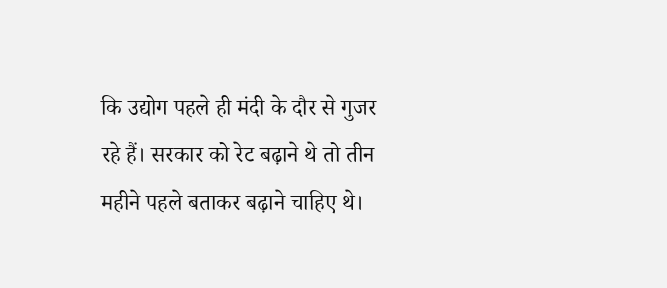कि उद्योग पहले ही मंदी के दौर से गुजर रहे हैं। सरकार को रेट बढ़ाने थे तो तीन महीने पहले बताकर बढ़ाने चाहिए थे।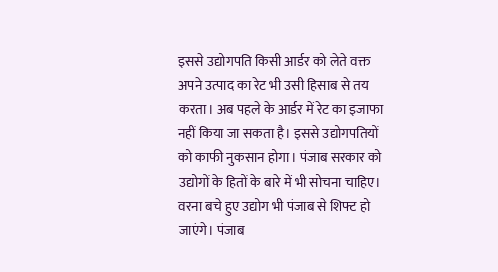इससे उद्योगपति किसी आर्डर को लेते वक्त अपने उत्पाद का रेट भी उसी हिसाब से तय करता। अब पहले के आर्डर में रेट का इजाफा नहीं किया जा सकता है। इससे उद्योगपतियों को काफी नुकसान होगा। पंजाब सरकार को उद्योगों के हितों के बारे में भी सोचना चाहिए। वरना बचे हुए उद्योग भी पंजाब से शिफ्ट हो जाएंगे। पंजाब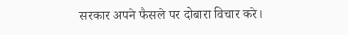सरकार अपने फैसले पर दोबारा विचार करे।